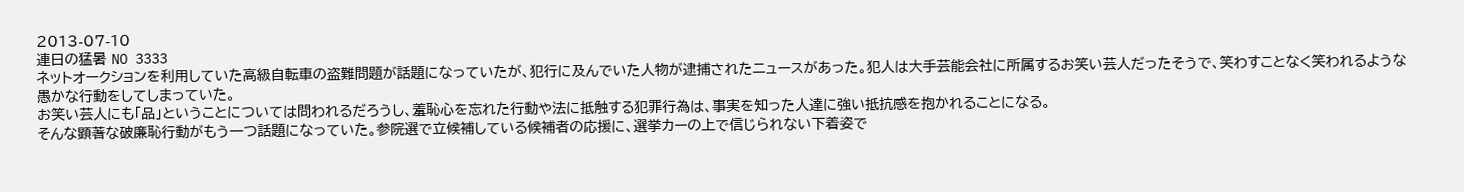2013-07-10
連日の猛暑 NO 3333
ネットオークションを利用していた高級自転車の盗難問題が話題になっていたが、犯行に及んでいた人物が逮捕されたニュースがあった。犯人は大手芸能会社に所属するお笑い芸人だったそうで、笑わすことなく笑われるような愚かな行動をしてしまっていた。
お笑い芸人にも「品」ということについては問われるだろうし、羞恥心を忘れた行動や法に抵触する犯罪行為は、事実を知った人達に強い抵抗感を抱かれることになる。
そんな顕著な破廉恥行動がもう一つ話題になっていた。参院選で立候補している候補者の応援に、選挙カーの上で信じられない下着姿で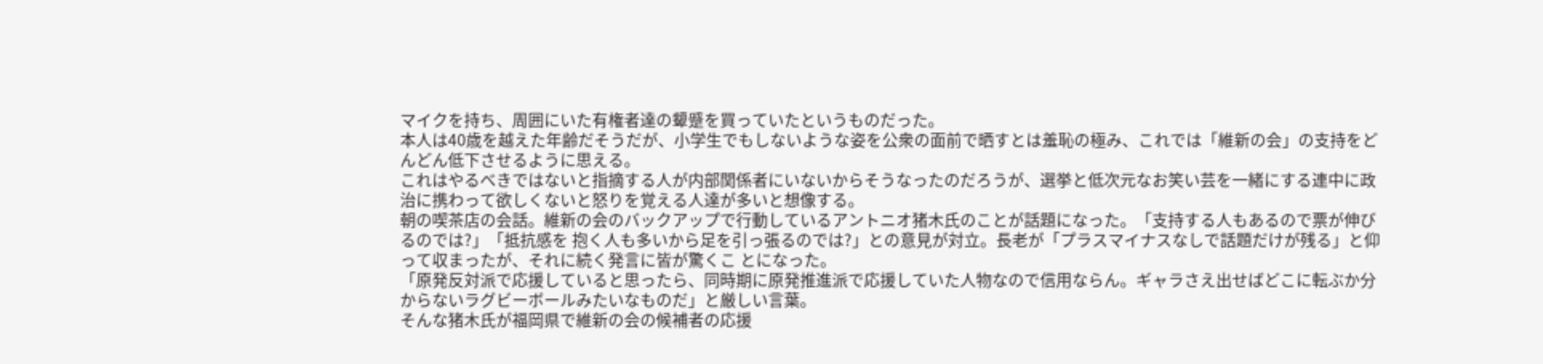マイクを持ち、周囲にいた有権者達の顰蹙を買っていたというものだった。
本人は40歳を越えた年齢だそうだが、小学生でもしないような姿を公衆の面前で晒すとは羞恥の極み、これでは「維新の会」の支持をどんどん低下させるように思える。
これはやるべきではないと指摘する人が内部関係者にいないからそうなったのだろうが、選挙と低次元なお笑い芸を一緒にする連中に政治に携わって欲しくないと怒りを覚える人達が多いと想像する。
朝の喫茶店の会話。維新の会のバックアップで行動しているアントニオ猪木氏のことが話題になった。「支持する人もあるので票が伸びるのでは?」「抵抗感を 抱く人も多いから足を引っ張るのでは?」との意見が対立。長老が「プラスマイナスなしで話題だけが残る」と仰って収まったが、それに続く発言に皆が驚くこ とになった。
「原発反対派で応援していると思ったら、同時期に原発推進派で応援していた人物なので信用ならん。ギャラさえ出せばどこに転ぶか分からないラグビーボールみたいなものだ」と厳しい言葉。
そんな猪木氏が福岡県で維新の会の候補者の応援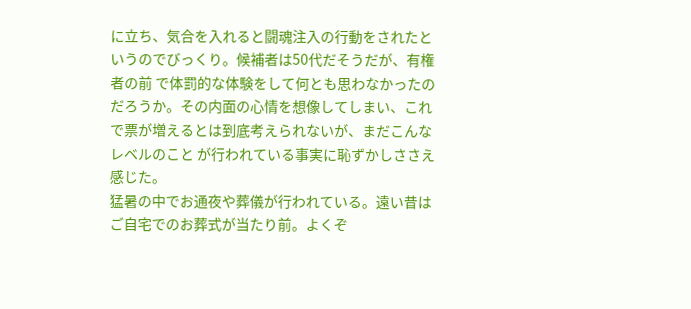に立ち、気合を入れると闘魂注入の行動をされたというのでびっくり。候補者は50代だそうだが、有権者の前 で体罰的な体験をして何とも思わなかったのだろうか。その内面の心情を想像してしまい、これで票が増えるとは到底考えられないが、まだこんなレベルのこと が行われている事実に恥ずかしささえ感じた。
猛暑の中でお通夜や葬儀が行われている。遠い昔はご自宅でのお葬式が当たり前。よくぞ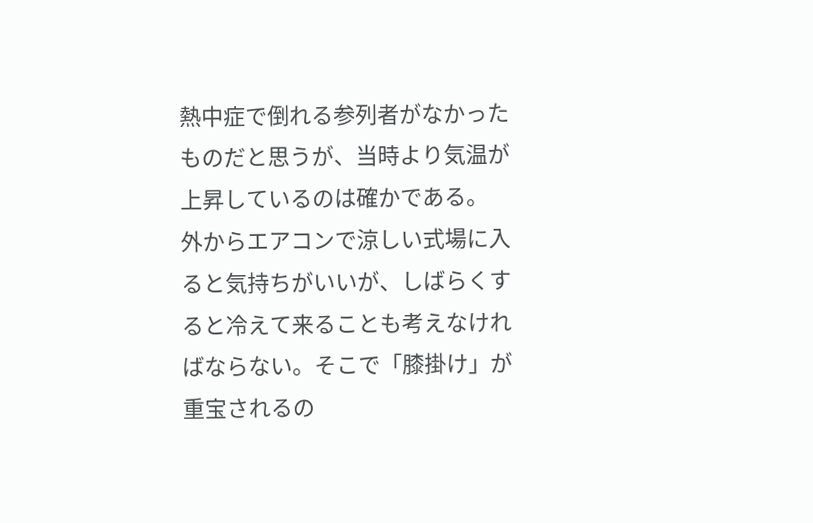熱中症で倒れる参列者がなかったものだと思うが、当時より気温が上昇しているのは確かである。
外からエアコンで涼しい式場に入ると気持ちがいいが、しばらくすると冷えて来ることも考えなければならない。そこで「膝掛け」が重宝されるの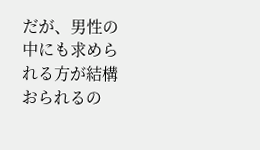だが、男性の中にも求められる方が結構おられるの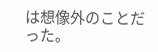は想像外のことだった。